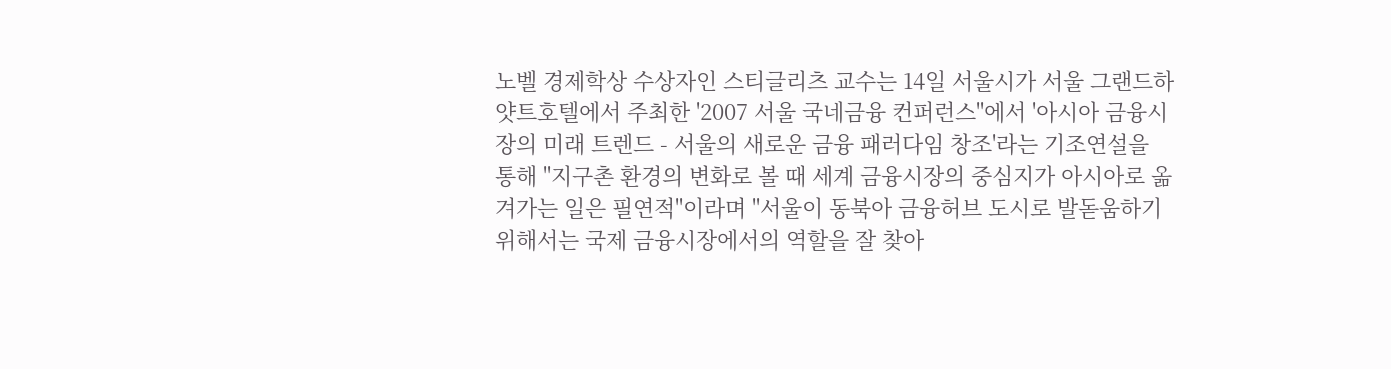노벨 경제학상 수상자인 스티글리츠 교수는 14일 서울시가 서울 그랜드하얏트호텔에서 주최한 '2007 서울 국네금융 컨퍼런스"에서 '아시아 금융시장의 미래 트렌드 - 서울의 새로운 금융 패러다임 창조'라는 기조연설을 통해 "지구촌 환경의 변화로 볼 때 세계 금융시장의 중심지가 아시아로 옮겨가는 일은 필연적"이라며 "서울이 동북아 금융허브 도시로 발돋움하기 위해서는 국제 금융시장에서의 역할을 잘 찾아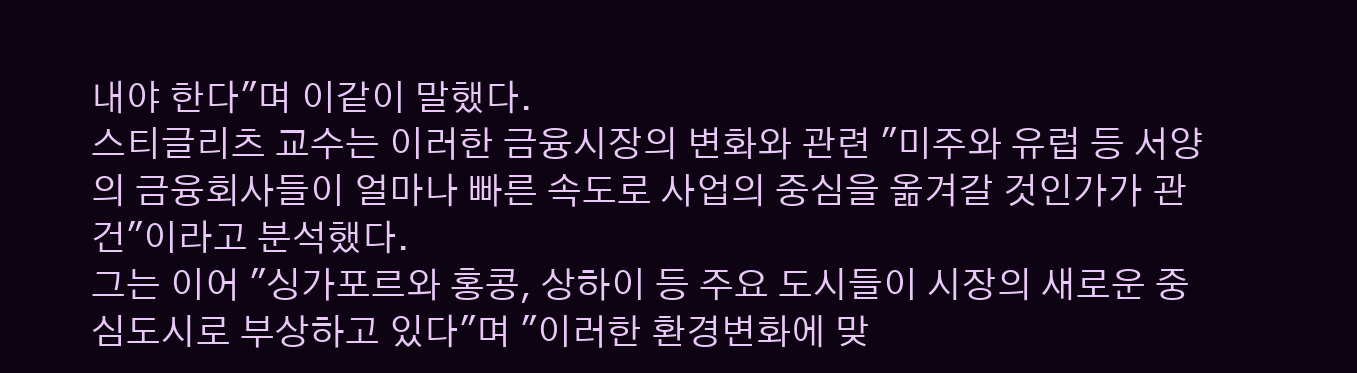내야 한다"며 이같이 말했다.
스티글리츠 교수는 이러한 금융시장의 변화와 관련 "미주와 유럽 등 서양의 금융회사들이 얼마나 빠른 속도로 사업의 중심을 옮겨갈 것인가가 관건"이라고 분석했다.
그는 이어 "싱가포르와 홍콩, 상하이 등 주요 도시들이 시장의 새로운 중심도시로 부상하고 있다"며 "이러한 환경변화에 맞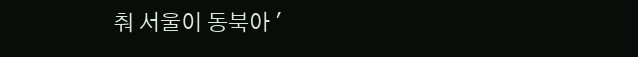춰 서울이 동북아 '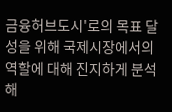금융허브도시'로의 목표 달성을 위해 국제시장에서의 역할에 대해 진지하게 분석해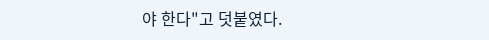야 한다"고 덧붙였다.